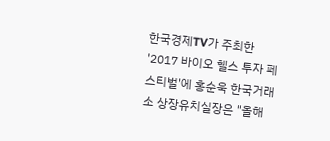한국경제TV가 주최한 '2017 바이오 헬스 투자 페스티벌'에 홍순욱 한국거래소 상장유치실장은 "올해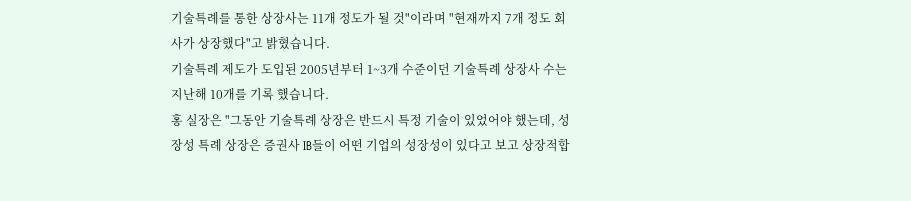기술특례를 통한 상장사는 11개 정도가 될 것"이라며 "현재까지 7개 정도 회사가 상장했다"고 밝혔습니다.
기술특례 제도가 도입된 2005년부터 1~3개 수준이던 기술특례 상장사 수는 지난해 10개를 기록 했습니다.
홍 실장은 "그동안 기술특례 상장은 반드시 특정 기술이 있었어야 했는데, 성장성 특례 상장은 증권사 IB들이 어떤 기업의 성장성이 있다고 보고 상장적합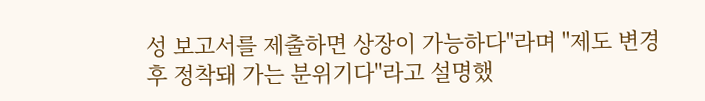성 보고서를 제출하면 상장이 가능하다"라며 "제도 변경 후 정착돼 가는 분위기다"라고 설명했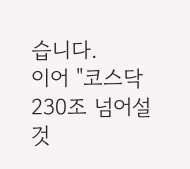습니다.
이어 "코스닥 230조 넘어설 것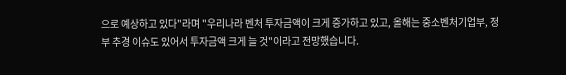으로 예상하고 있다"라며 "우리나라 벤처 투자금액이 크게 증가하고 있고, 올해는 중소벤처기업부, 정부 추경 이슈도 있어서 투자금액 크게 늘 것"이라고 전망했습니다.